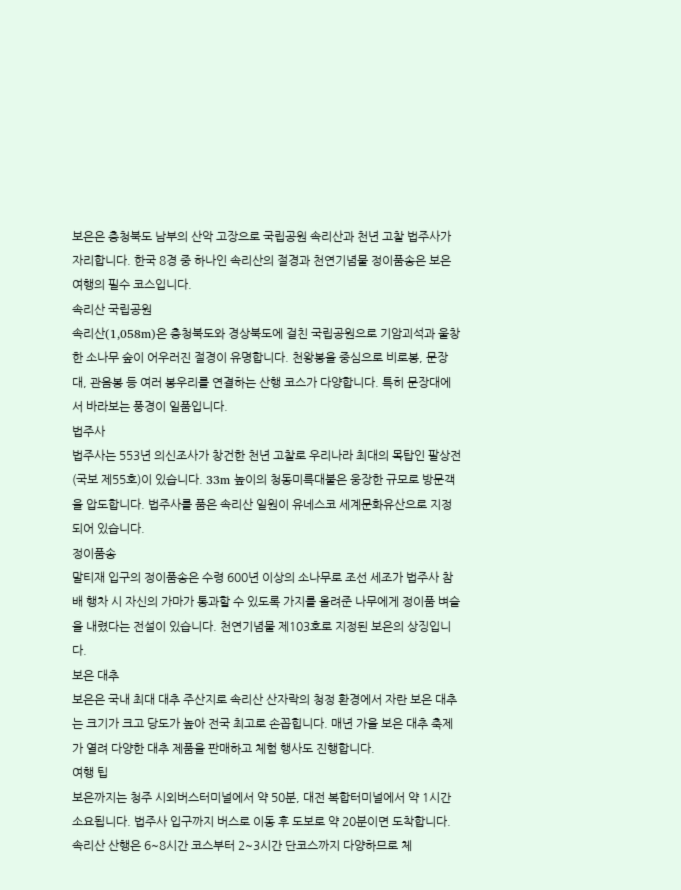보은은 충청북도 남부의 산악 고장으로 국립공원 속리산과 천년 고찰 법주사가 자리합니다. 한국 8경 중 하나인 속리산의 절경과 천연기념물 정이품송은 보은 여행의 필수 코스입니다.
속리산 국립공원
속리산(1,058m)은 충청북도와 경상북도에 걸친 국립공원으로 기암괴석과 울창한 소나무 숲이 어우러진 절경이 유명합니다. 천왕봉을 중심으로 비로봉, 문장대, 관음봉 등 여러 봉우리를 연결하는 산행 코스가 다양합니다. 특히 문장대에서 바라보는 풍경이 일품입니다.
법주사
법주사는 553년 의신조사가 창건한 천년 고찰로 우리나라 최대의 목탑인 팔상전(국보 제55호)이 있습니다. 33m 높이의 청동미륵대불은 웅장한 규모로 방문객을 압도합니다. 법주사를 품은 속리산 일원이 유네스코 세계문화유산으로 지정되어 있습니다.
정이품송
말티재 입구의 정이품송은 수령 600년 이상의 소나무로 조선 세조가 법주사 참배 행차 시 자신의 가마가 통과할 수 있도록 가지를 올려준 나무에게 정이품 벼슬을 내렸다는 전설이 있습니다. 천연기념물 제103호로 지정된 보은의 상징입니다.
보은 대추
보은은 국내 최대 대추 주산지로 속리산 산자락의 청정 환경에서 자란 보은 대추는 크기가 크고 당도가 높아 전국 최고로 손꼽힙니다. 매년 가을 보은 대추 축제가 열려 다양한 대추 제품을 판매하고 체험 행사도 진행합니다.
여행 팁
보은까지는 청주 시외버스터미널에서 약 50분, 대전 복합터미널에서 약 1시간 소요됩니다. 법주사 입구까지 버스로 이동 후 도보로 약 20분이면 도착합니다. 속리산 산행은 6~8시간 코스부터 2~3시간 단코스까지 다양하므로 체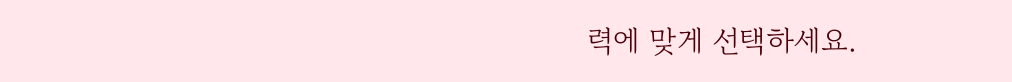력에 맞게 선택하세요.